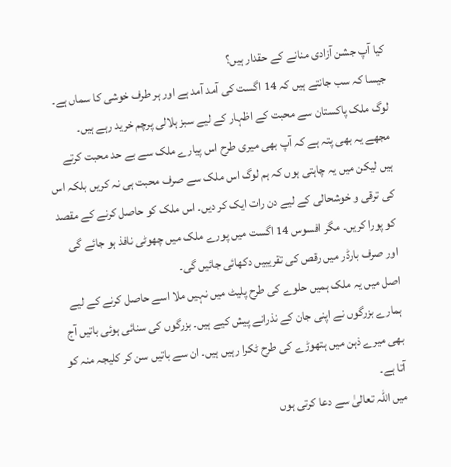کیا آپ جشن آزادی منانے کے حقدار ہیں؟
جیسا کہ سب جانتے ہیں کہ 14 اگست کی آمد آمد ہے اور ہر طرف خوشی کا سماں ہے۔ لوگ ملک پاکستان سے محبت کے اظہار کے لیے سبز ہلالی پرچم خرید رہے ہیں۔
مجھے یہ بھی پتہ ہے کہ آپ بھی میری طرح اس پیارے ملک سے بے حد محبت کرتے ہیں لیکن میں یہ چاہتی ہوں کہ ہم لوگ اس ملک سے صرف محبت ہی نہ کریں بلکہ اس کی ترقی و خوشحالی کے لیے دن رات ایک کر دیں۔ اس ملک کو حاصل کرنے کے مقصد کو پورا کریں۔ مگر افسوس 14 اگست میں پورے ملک میں چھوٹی نافذ ہو جائے گی اور صرف بارڈر میں رقص کی تقریبیں دکھائی جائیں گی۔
اصل میں یہ ملک ہمیں حلوے کی طرح پلیٹ میں نہیں ملا اسے حاصل کرنے کے لیے ہمارے بزرگوں نے اپنی جان کے نذرانے پیش کیے ہیں۔ بزرگوں کی سنائی ہوئی باتیں آج بھی میرے ذہن میں ہتھوڑے کی طرح ٹکرا رہیں ہیں۔ ان سے باتیں سن کر کلیجہ منہ کو آتا ہے۔
میں اللہ تعالیٰ سے دعا کرتی ہوں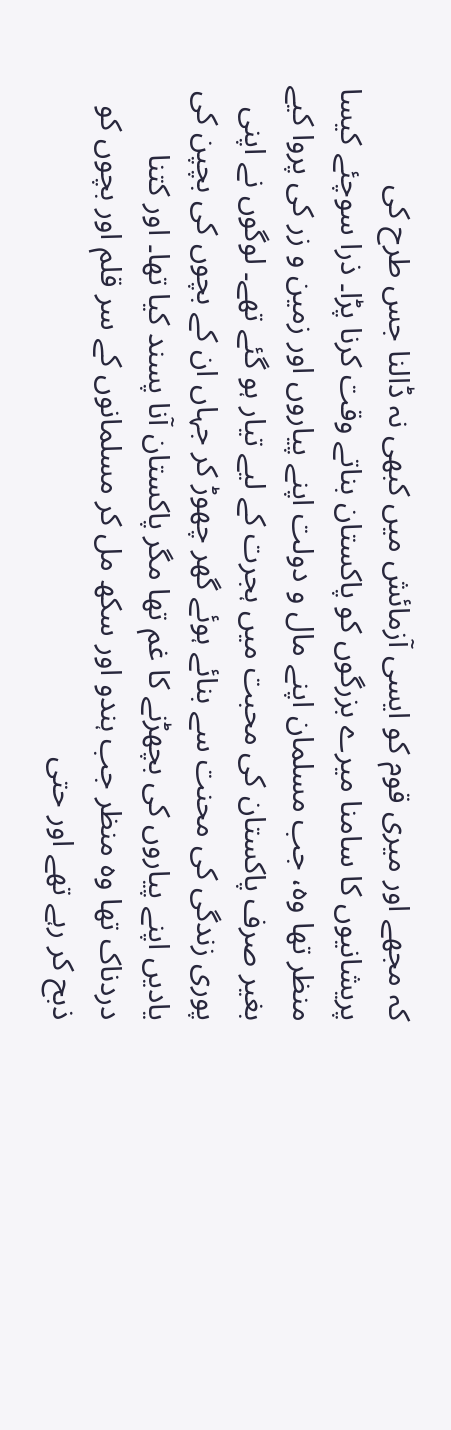کہ مجھے اور میری قوم کو ایسی آزمائش میں کبھی نہ ڈالنا جس طرح کی پریشانیوں کا سامنا میرے بزرگوں کو پاکستان بناتے وقت کرنا پڑا۔ ذرا سوچئے کیسا منظر تھا وہ، جب مسلمان اپنے مال و دولت اپنے پیاروں اور زمین و زر کی پروا کیے بغیر صرف پاکستان کی محبت میں ہجرت کے لیے تیار ہو گئے تھے۔ لوگوں نے اپنی پوری زندگی کی محنت سے بنائے ہوئے گھر چھوڑ کر جہاں ان کے بچوں کی بچپن کی یادیں اپنے پیاروں کی بچھڑنے کا غم تھا مگر پاکستان آنا پسند کیا تھا۔ اور کتنا دردناک تھا وہ منظر جب ہندو اور سکھ مل کر مسلمانوں کے سر قلم اور بچوں کو ذبح کر رہے تھے اور حتی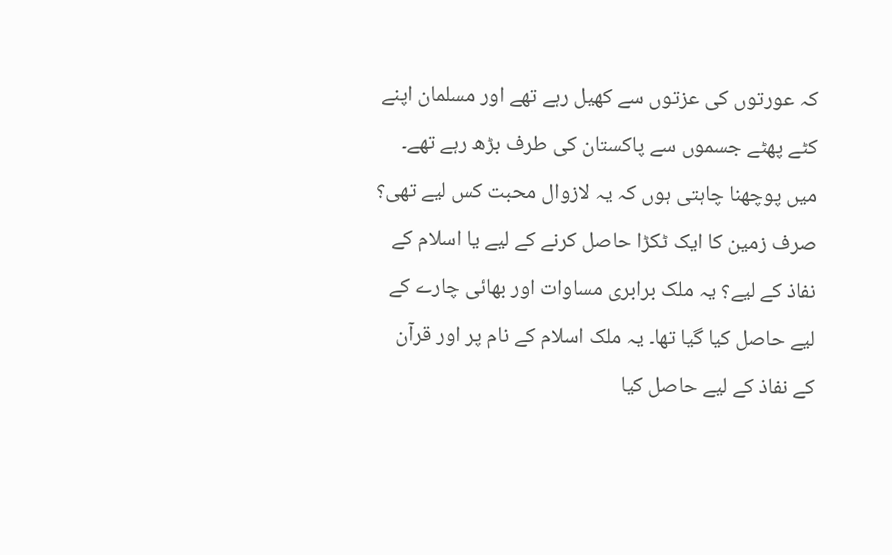کہ عورتوں کی عزتوں سے کھیل رہے تھے اور مسلمان اپنے کٹے پھٹے جسموں سے پاکستان کی طرف بڑھ رہے تھے۔
میں پوچھنا چاہتی ہوں کہ یہ لازوال محبت کس لیے تھی؟ صرف زمین کا ایک ٹکڑا حاصل کرنے کے لیے یا اسلام کے نفاذ کے لیے؟ یہ ملک برابری مساوات اور بھائی چارے کے لیے حاصل کیا گیا تھا۔ یہ ملک اسلام کے نام پر اور قرآن کے نفاذ کے لیے حاصل کیا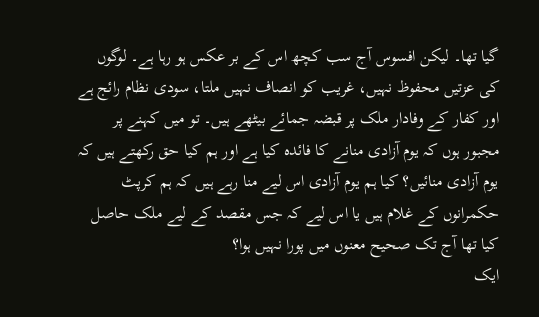گیا تھا۔ لیکن افسوس آج سب کچھ اس کے بر عکس ہو رہا ہے۔ لوگوں کی عزتیں محفوظ نہیں، غریب کو انصاف نہیں ملتا، سودی نظام رائج ہے اور کفار کے وفادار ملک پر قبضہ جمائے بیٹھے ہیں۔ تو میں کہنے پر مجبور ہوں کہ یوم آزادی منانے کا فائدہ کیا ہے اور ہم کیا حق رکھتے ہیں کہ یوم آزادی منائیں؟ کیا ہم یوم آزادی اس لیے منا رہے ہیں کہ ہم کرپٹ حکمرانوں کے غلام ہیں یا اس لیے کہ جس مقصد کے لیے ملک حاصل کیا تھا آج تک صحیح معنوں میں پورا نہیں ہوا؟
ایک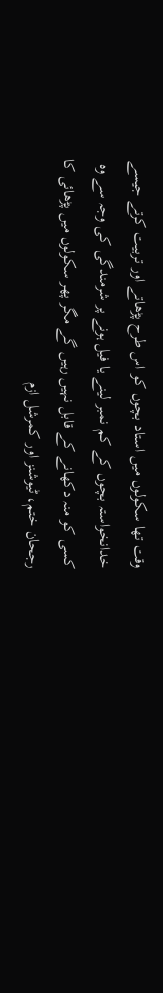وقت تھا سکولوں میں استاد بچوں کو اس طرح پڑھاتے اور تربیت کرتے جیسے خدانخواستہ بچوں کے کم نمبر لینے یا فیل ہونے پر شرمندگی کی وجہ سے وہ کسی کو منہ دکھانے کے قابل نہیں رہیں گے مگر پھر سکولوں میں پڑھائی کا رجحان ختم، ٹیوشنز اور کمرشل ازم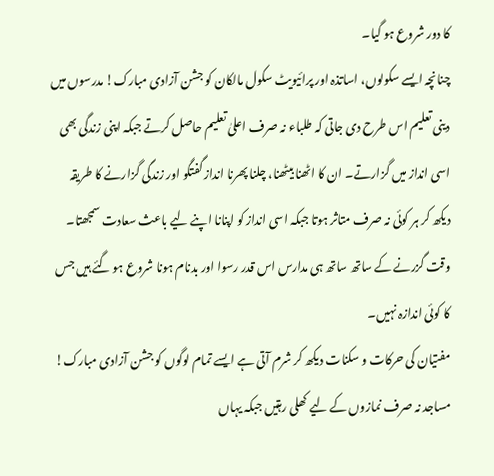کا دور شروع ہو گیا۔
چنانچہ ایسے سکولوں، اساتذہ اور پرائیویٹ سکول مالکان کو جشن آزادی مبارک! مدرسوں میں دینی تعلیم اس طرح دی جاتی کہ طلباء نہ صرف اعلیٰ تعلیم حاصل کرتے جبکہ اپنی زندگی بھی اسی انداز میں گزارتے۔ ان کا اٹھنا بیٹھنا، چلنا پھرنا انداز گفتگو اور زندگی گزارنے کا طریقہ دیکھ کر ہر کوئی نہ صرف متاثر ہوتا جبکہ اسی انداز کو اپنانا اپنے لیے باعث سعادت سمجھتا۔ وقت گزرنے کے ساتھ ساتھ ہی مدارس اس قدر رسوا اور بدنام ہونا شروع ہو گئے ہیں جس کا کوئی اندازہ نہیں۔
مفتیان کی حرکات و سکنات دیکھ کر شرم آتی ہے ایسے تمام لوگوں کو جشن آزادی مبارک! مساجد نہ صرف نمازوں کے لیے کھلی رہتیں جبکہ یہاں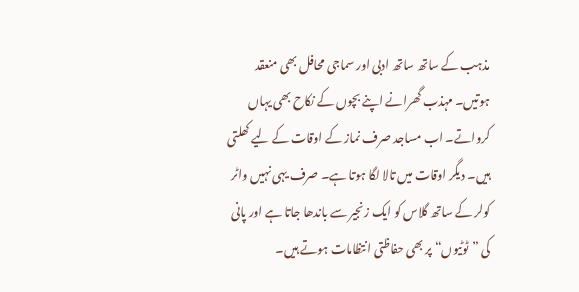مذہب کے ساتھ ساتھ ادبی اور سماجی محافل بھی منعقد ہوتیں۔ مہذب گھرانے اپنے بچوں کے نکاح بھی یہاں کرواتے۔ اب مساجد صرف نماز کے اوقات کے لیے کھلتی ہیں۔ دیگر اوقات میں تالا لگا ہوتا ہے۔ صرف یہی نہیں واٹر کولر کے ساتھ گلاس کو ایک زنجیر سے باندھا جاتا ہے اور پانی کی ”ٹوٹیوں“ پر بھی حفاظتی انتظامات ہوتے ہیں۔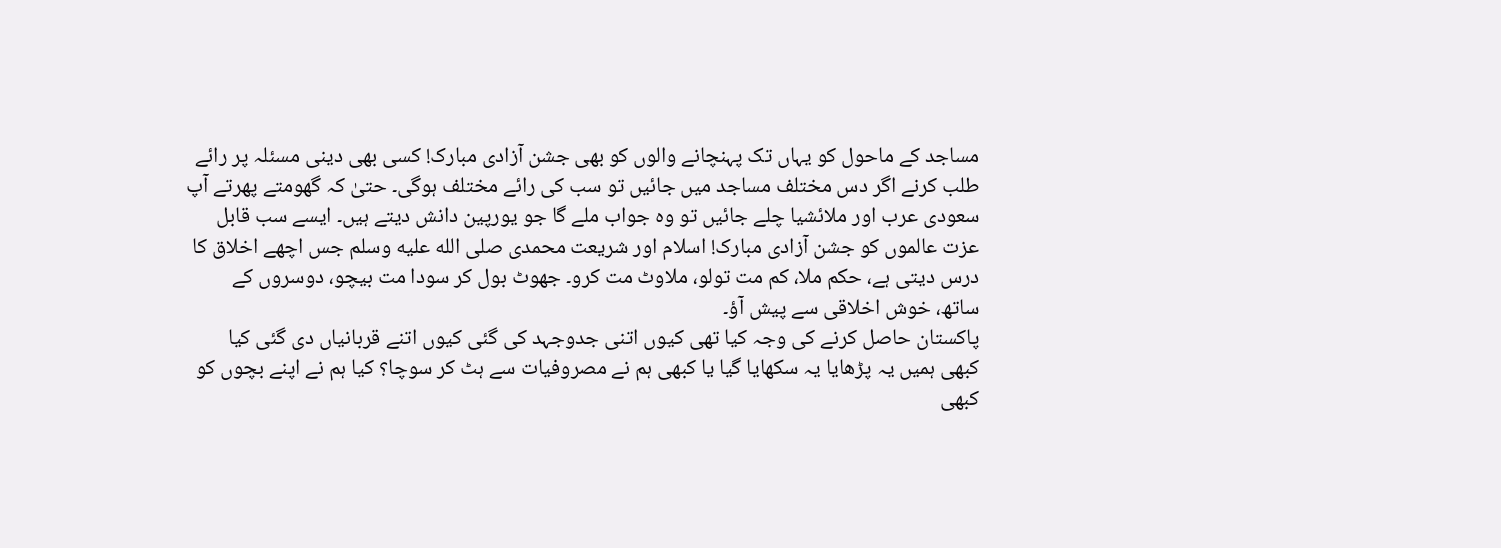مساجد کے ماحول کو یہاں تک پہنچانے والوں کو بھی جشن آزادی مبارک! کسی بھی دینی مسئلہ پر رائے طلب کرنے اگر دس مختلف مساجد میں جائیں تو سب کی رائے مختلف ہوگی۔ حتیٰ کہ گھومتے پھرتے آپ سعودی عرب اور ملائشیا چلے جائیں تو وہ جواب ملے گا جو یورپین دانش دیتے ہیں۔ ایسے سب قابل عزت عالموں کو جشن آزادی مبارک! اسلام اور شریعت محمدی صلى الله عليه وسلم جس اچھے اخلاق کا درس دیتی ہے، حکم ملا، کم مت تولو، ملاوٹ مت کرو۔ جھوٹ بول کر سودا مت بیچو، دوسروں کے ساتھ، خوش اخلاقی سے پیش آؤ۔
پاکستان حاصل کرنے کی وجہ کیا تھی کیوں اتنی جدوجہد کی گئی کیوں اتنے قربانیاں دی گئی کیا کبھی ہمیں یہ پڑھایا یہ سکھایا گیا یا کبھی ہم نے مصروفیات سے ہٹ کر سوچا؟ کیا ہم نے اپنے بچوں کو کبھی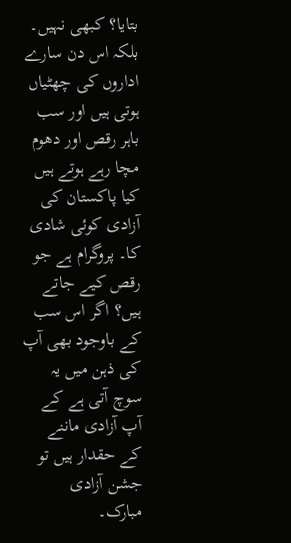بتایا؟ کبھی نہیں۔
بلکہ اس دن سارے اداروں کی چھٹیاں ہوتی ہیں اور سب باہر رقص اور دھوم مچا رہے ہوتے ہیں کیا پاکستان کی آزادی کوئی شادی کا۔ پروگرام ہے جو رقص کیے جاتے ہیں؟ اگر اس سب کے باوجود بھی آپ کی ذہن میں یہ سوچ آتی ہے کے آپ آزادی ماننے کے حقدار ہیں تو
جشن آزادی مبارک۔